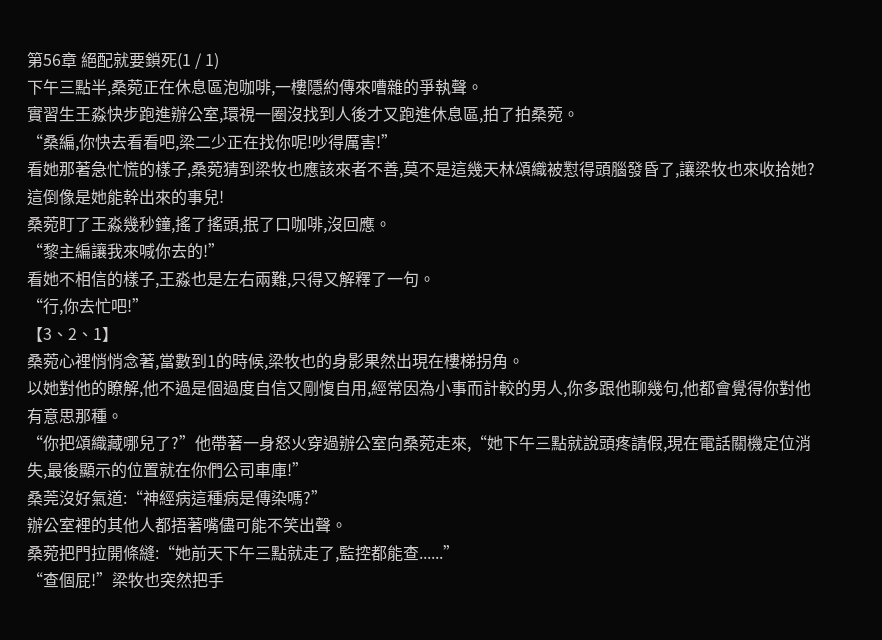第56章 絕配就要鎖死(1 / 1)
下午三點半,桑菀正在休息區泡咖啡,一樓隱約傳來嘈雜的爭執聲。
實習生王淼快步跑進辦公室,環視一圈沒找到人後才又跑進休息區,拍了拍桑菀。
“桑編,你快去看看吧,梁二少正在找你呢!吵得厲害!”
看她那著急忙慌的樣子,桑菀猜到梁牧也應該來者不善,莫不是這幾天林頌織被懟得頭腦發昏了,讓梁牧也來收拾她?
這倒像是她能幹出來的事兒!
桑菀盯了王淼幾秒鐘,搖了搖頭,抿了口咖啡,沒回應。
“黎主編讓我來喊你去的!”
看她不相信的樣子,王淼也是左右兩難,只得又解釋了一句。
“行,你去忙吧!”
【3、2、1】
桑菀心裡悄悄念著,當數到1的時候,梁牧也的身影果然出現在樓梯拐角。
以她對他的瞭解,他不過是個過度自信又剛愎自用,經常因為小事而計較的男人,你多跟他聊幾句,他都會覺得你對他有意思那種。
“你把頌織藏哪兒了?”他帶著一身怒火穿過辦公室向桑菀走來,“她下午三點就說頭疼請假,現在電話關機定位消失,最後顯示的位置就在你們公司車庫!”
桑莞沒好氣道:“神經病這種病是傳染嗎?”
辦公室裡的其他人都捂著嘴儘可能不笑出聲。
桑菀把門拉開條縫:“她前天下午三點就走了,監控都能查......”
“查個屁!”梁牧也突然把手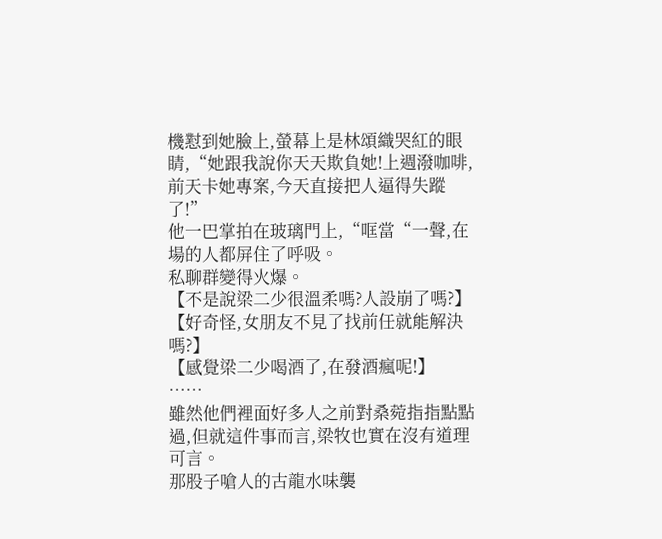機懟到她臉上,螢幕上是林頌織哭紅的眼睛,“她跟我說你天天欺負她!上週潑咖啡,前天卡她專案,今天直接把人逼得失蹤了!”
他一巴掌拍在玻璃門上,“哐當“一聲,在場的人都屏住了呼吸。
私聊群變得火爆。
【不是說梁二少很溫柔嗎?人設崩了嗎?】
【好奇怪,女朋友不見了找前任就能解決嗎?】
【感覺梁二少喝酒了,在發酒瘋呢!】
……
雖然他們裡面好多人之前對桑菀指指點點過,但就這件事而言,梁牧也實在沒有道理可言。
那股子嗆人的古龍水味襲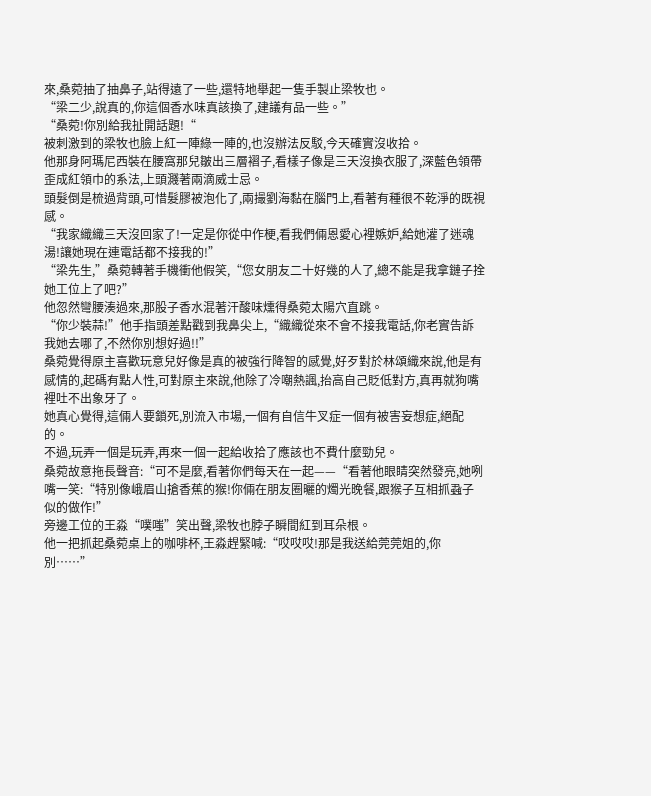來,桑菀抽了抽鼻子,站得遠了一些,還特地舉起一隻手製止梁牧也。
“梁二少,說真的,你這個香水味真該換了,建議有品一些。”
“桑菀!你別給我扯開話題!“
被刺激到的梁牧也臉上紅一陣綠一陣的,也沒辦法反駁,今天確實沒收拾。
他那身阿瑪尼西裝在腰窩那兒皺出三層褶子,看樣子像是三天沒換衣服了,深藍色領帶歪成紅領巾的系法,上頭濺著兩滴威士忌。
頭髮倒是梳過背頭,可惜髮膠被泡化了,兩撮劉海黏在腦門上,看著有種很不乾淨的既視感。
“我家織織三天沒回家了!一定是你從中作梗,看我們倆恩愛心裡嫉妒,給她灌了迷魂湯!讓她現在連電話都不接我的!”
“梁先生,”桑菀轉著手機衝他假笑,“您女朋友二十好幾的人了,總不能是我拿鏈子拴她工位上了吧?”
他忽然彎腰湊過來,那股子香水混著汗酸味燻得桑菀太陽穴直跳。
“你少裝蒜!”他手指頭差點戳到我鼻尖上,“織織從來不會不接我電話,你老實告訴我她去哪了,不然你別想好過!!”
桑菀覺得原主喜歡玩意兒好像是真的被強行降智的感覺,好歹對於林頌織來說,他是有感情的,起碼有點人性,可對原主來說,他除了冷嘲熱諷,抬高自己貶低對方,真再就狗嘴裡吐不出象牙了。
她真心覺得,這倆人要鎖死,別流入市場,一個有自信牛叉症一個有被害妄想症,絕配的。
不過,玩弄一個是玩弄,再來一個一起給收拾了應該也不費什麼勁兒。
桑菀故意拖長聲音:“可不是麼,看著你們每天在一起——“看著他眼睛突然發亮,她咧嘴一笑:“特別像峨眉山搶香蕉的猴!你倆在朋友圈曬的燭光晚餐,跟猴子互相抓蝨子似的做作!”
旁邊工位的王淼“噗嗤”笑出聲,梁牧也脖子瞬間紅到耳朵根。
他一把抓起桑菀桌上的咖啡杯,王淼趕緊喊:“哎哎哎!那是我送給莞莞姐的,你別……”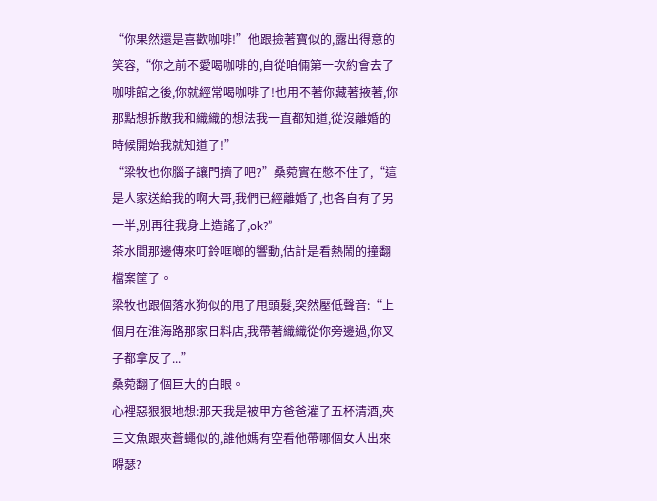“你果然還是喜歡咖啡!”他跟撿著寶似的,露出得意的笑容,“你之前不愛喝咖啡的,自從咱倆第一次約會去了咖啡館之後,你就經常喝咖啡了!也用不著你藏著掖著,你那點想拆散我和織織的想法我一直都知道,從沒離婚的時候開始我就知道了!”
“梁牧也你腦子讓門擠了吧?”桑菀實在憋不住了,“這是人家送給我的啊大哥,我們已經離婚了,也各自有了另一半,別再往我身上造謠了,ok?”
茶水間那邊傳來叮鈴哐啷的響動,估計是看熱鬧的撞翻檔案筐了。
梁牧也跟個落水狗似的甩了甩頭髮,突然壓低聲音:“上個月在淮海路那家日料店,我帶著織織從你旁邊過,你叉子都拿反了...”
桑菀翻了個巨大的白眼。
心裡惡狠狠地想:那天我是被甲方爸爸灌了五杯清酒,夾三文魚跟夾蒼蠅似的,誰他媽有空看他帶哪個女人出來嘚瑟?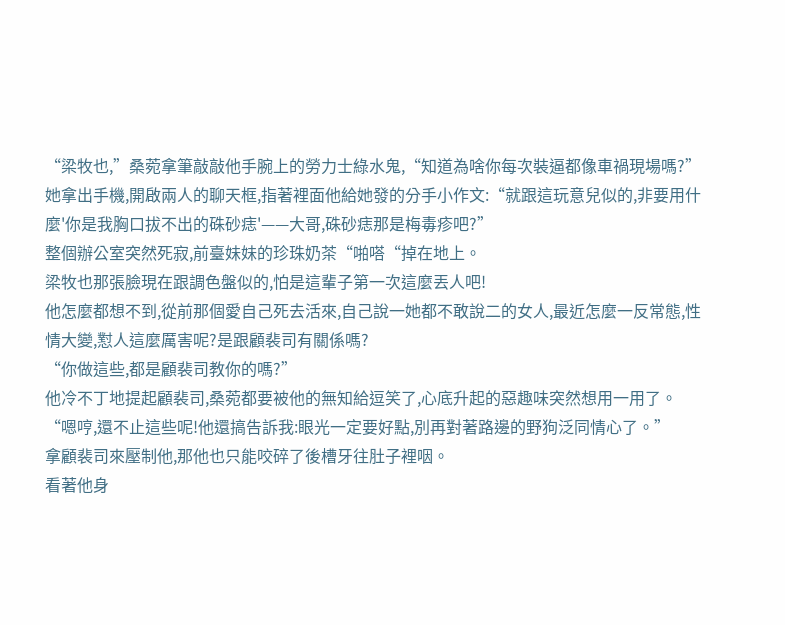“梁牧也,”桑菀拿筆敲敲他手腕上的勞力士綠水鬼,“知道為啥你每次裝逼都像車禍現場嗎?”
她拿出手機,開啟兩人的聊天框,指著裡面他給她發的分手小作文:“就跟這玩意兒似的,非要用什麼'你是我胸口拔不出的硃砂痣'——大哥,硃砂痣那是梅毒疹吧?”
整個辦公室突然死寂,前臺妹妹的珍珠奶茶“啪嗒“掉在地上。
梁牧也那張臉現在跟調色盤似的,怕是這輩子第一次這麼丟人吧!
他怎麼都想不到,從前那個愛自己死去活來,自己說一她都不敢說二的女人,最近怎麼一反常態,性情大變,懟人這麼厲害呢?是跟顧裴司有關係嗎?
“你做這些,都是顧裴司教你的嗎?”
他冷不丁地提起顧裴司,桑菀都要被他的無知給逗笑了,心底升起的惡趣味突然想用一用了。
“嗯哼,還不止這些呢!他還搞告訴我:眼光一定要好點,別再對著路邊的野狗泛同情心了。”
拿顧裴司來壓制他,那他也只能咬碎了後槽牙往肚子裡咽。
看著他身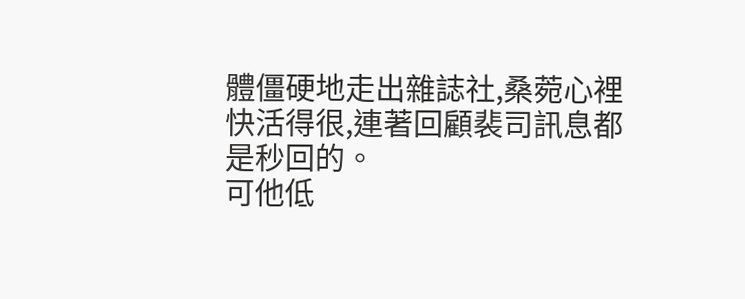體僵硬地走出雜誌社,桑菀心裡快活得很,連著回顧裴司訊息都是秒回的。
可他低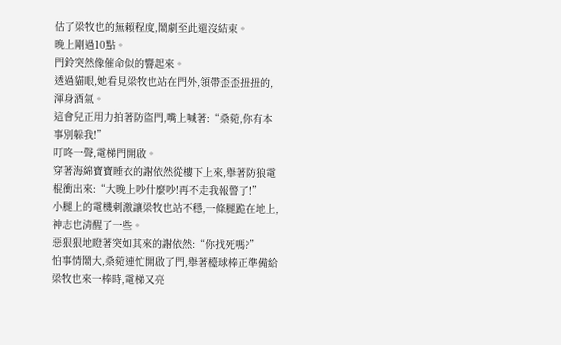估了梁牧也的無賴程度,鬧劇至此還沒結束。
晚上剛過10點。
門鈴突然像催命似的響起來。
透過貓眼,她看見梁牧也站在門外,領帶歪歪扭扭的,渾身酒氣。
這會兒正用力拍著防盜門,嘴上喊著:“桑菀,你有本事別躲我!”
叮咚一聲,電梯門開啟。
穿著海綿寶寶睡衣的謝依然從樓下上來,舉著防狼電棍衝出來:“大晚上吵什麼吵!再不走我報警了!”
小腿上的電機刺激讓梁牧也站不穩,一條腿跪在地上,神志也清醒了一些。
惡狠狠地瞪著突如其來的謝依然:“你找死嗎?”
怕事情鬧大,桑菀連忙開啟了門,舉著檯球棒正準備給梁牧也來一棒時,電梯又亮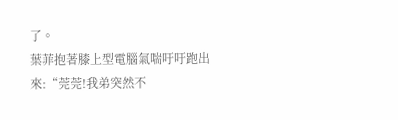了。
葉菲抱著膝上型電腦氣喘吁吁跑出來:“莞莞!我弟突然不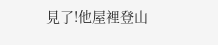見了!他屋裡登山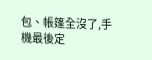包、帳篷全沒了,手機最後定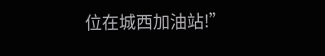位在城西加油站!”